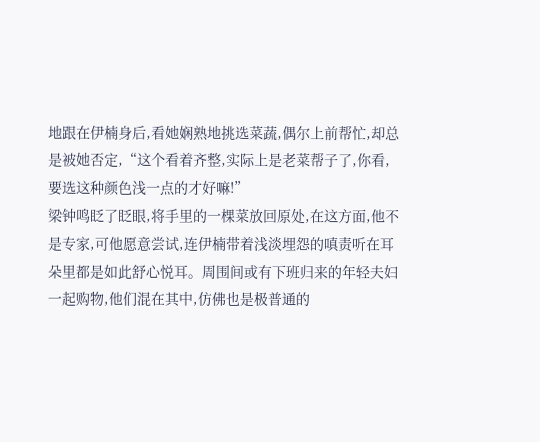地跟在伊楠身后,看她娴熟地挑选菜蔬,偶尔上前帮忙,却总是被她否定,“这个看着齐整,实际上是老菜帮子了,你看,要选这种颜色浅一点的才好嘛!”
梁钟鸣眨了眨眼,将手里的一棵菜放回原处,在这方面,他不是专家,可他愿意尝试,连伊楠带着浅淡埋怨的嗔责听在耳朵里都是如此舒心悦耳。周围间或有下班归来的年轻夫妇一起购物,他们混在其中,仿佛也是极普通的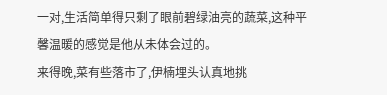一对,生活简单得只剩了眼前碧绿油亮的蔬菜,这种平馨温暖的感觉是他从未体会过的。
来得晚,菜有些落市了,伊楠埋头认真地挑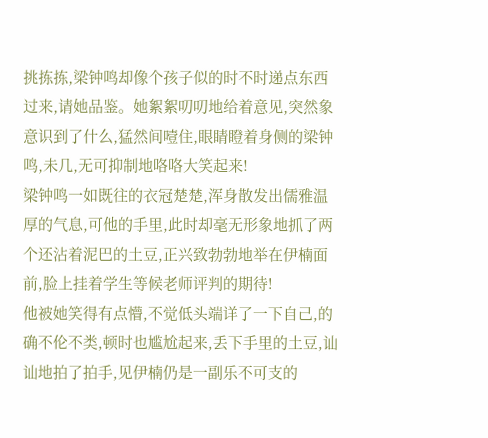挑拣拣,梁钟鸣却像个孩子似的时不时递点东西过来,请她品鉴。她絮絮叨叨地给着意见,突然象意识到了什么,猛然间噎住,眼睛瞪着身侧的梁钟鸣,未几,无可抑制地咯咯大笑起来!
梁钟鸣一如既往的衣冠楚楚,浑身散发出儒雅温厚的气息,可他的手里,此时却毫无形象地抓了两个还沾着泥巴的土豆,正兴致勃勃地举在伊楠面前,脸上挂着学生等候老师评判的期待!
他被她笑得有点懵,不觉低头端详了一下自己,的确不伦不类,顿时也尴尬起来,丢下手里的土豆,讪讪地拍了拍手,见伊楠仍是一副乐不可支的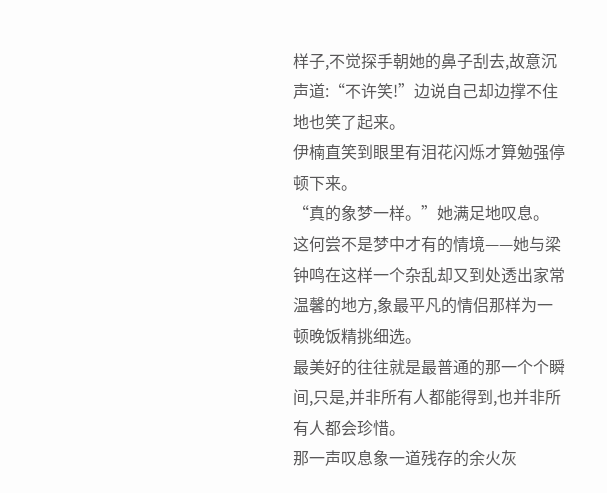样子,不觉探手朝她的鼻子刮去,故意沉声道:“不许笑!”边说自己却边撑不住地也笑了起来。
伊楠直笑到眼里有泪花闪烁才算勉强停顿下来。
“真的象梦一样。”她满足地叹息。
这何尝不是梦中才有的情境——她与梁钟鸣在这样一个杂乱却又到处透出家常温馨的地方,象最平凡的情侣那样为一顿晚饭精挑细选。
最美好的往往就是最普通的那一个个瞬间,只是,并非所有人都能得到,也并非所有人都会珍惜。
那一声叹息象一道残存的余火灰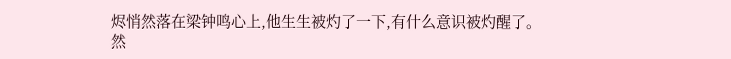烬悄然落在梁钟鸣心上,他生生被灼了一下,有什么意识被灼醒了。
然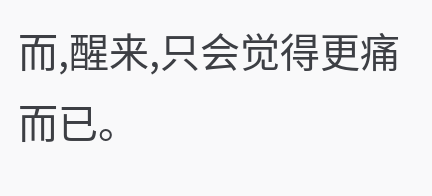而,醒来,只会觉得更痛而已。